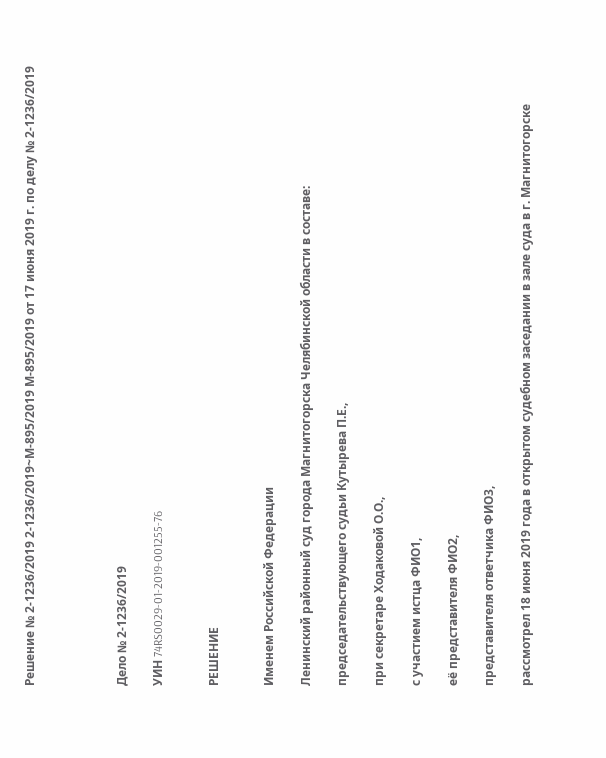Решение № 2-1236/2019 2-1236/2019~М-895/2019 М-895/2019 от 17 июня 2019 г. по делу № 2-1236/2019




Дело № 2-1236/2019

УИН 74RS0029-01-2019-001255-76


РЕШЕНИЕ


Именем Российской Федерации

Ленинский районный суд города Магнитогорска Челябинской области в составе:

председательствующего судьи Кутырева П.Е.,

при секретаре Ходаковой О.О.,

с участием истца ФИО1,

её представителя ФИО2,

представителя ответчика ФИО3,

рассмотрел 18 июня 2019 года в открытом судебном заседании в зале суда в г. Магнитогорске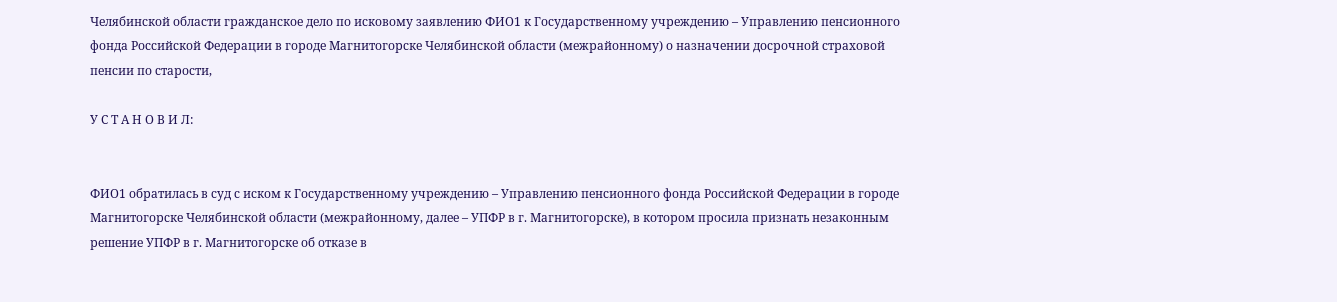Челябинской области гражданское дело по исковому заявлению ФИО1 к Государственному учреждению – Управлению пенсионного фонда Российской Федерации в городе Магнитогорске Челябинской области (межрайонному) о назначении досрочной страховой пенсии по старости,

У С Т А Н О В И Л:


ФИО1 обратилась в суд с иском к Государственному учреждению – Управлению пенсионного фонда Российской Федерации в городе Магнитогорске Челябинской области (межрайонному, далее – УПФР в г. Магнитогорске), в котором просила признать незаконным решение УПФР в г. Магнитогорске об отказе в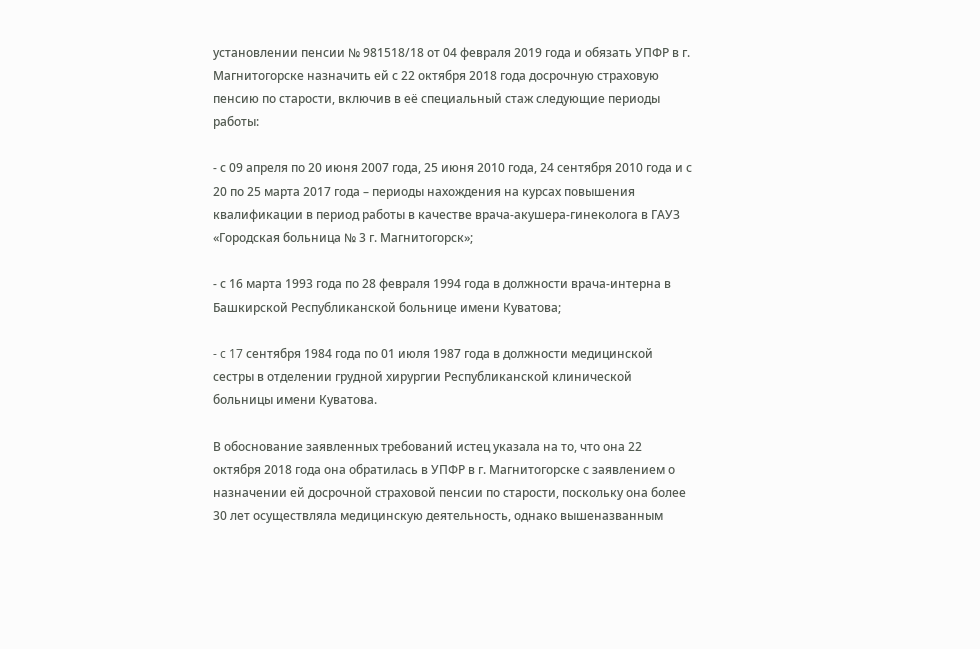установлении пенсии № 981518/18 от 04 февраля 2019 года и обязать УПФР в г. Магнитогорске назначить ей с 22 октября 2018 года досрочную страховую пенсию по старости, включив в её специальный стаж следующие периоды работы:

- с 09 апреля по 20 июня 2007 года, 25 июня 2010 года, 24 сентября 2010 года и с 20 по 25 марта 2017 года – периоды нахождения на курсах повышения квалификации в период работы в качестве врача-акушера-гинеколога в ГАУЗ «Городская больница № 3 г. Магнитогорск»;

- с 16 марта 1993 года по 28 февраля 1994 года в должности врача-интерна в Башкирской Республиканской больнице имени Куватова;

- c 17 сентября 1984 года по 01 июля 1987 года в должности медицинской сестры в отделении грудной хирургии Республиканской клинической больницы имени Куватова.

В обоснование заявленных требований истец указала на то, что она 22 октября 2018 года она обратилась в УПФР в г. Магнитогорске с заявлением о назначении ей досрочной страховой пенсии по старости, поскольку она более 30 лет осуществляла медицинскую деятельность, однако вышеназванным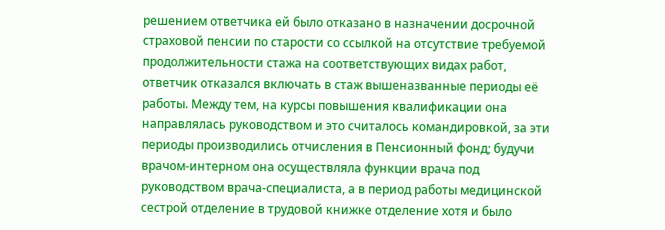решением ответчика ей было отказано в назначении досрочной страховой пенсии по старости со ссылкой на отсутствие требуемой продолжительности стажа на соответствующих видах работ, ответчик отказался включать в стаж вышеназванные периоды её работы. Между тем, на курсы повышения квалификации она направлялась руководством и это считалось командировкой, за эти периоды производились отчисления в Пенсионный фонд; будучи врачом-интерном она осуществляла функции врача под руководством врача-специалиста, а в период работы медицинской сестрой отделение в трудовой книжке отделение хотя и было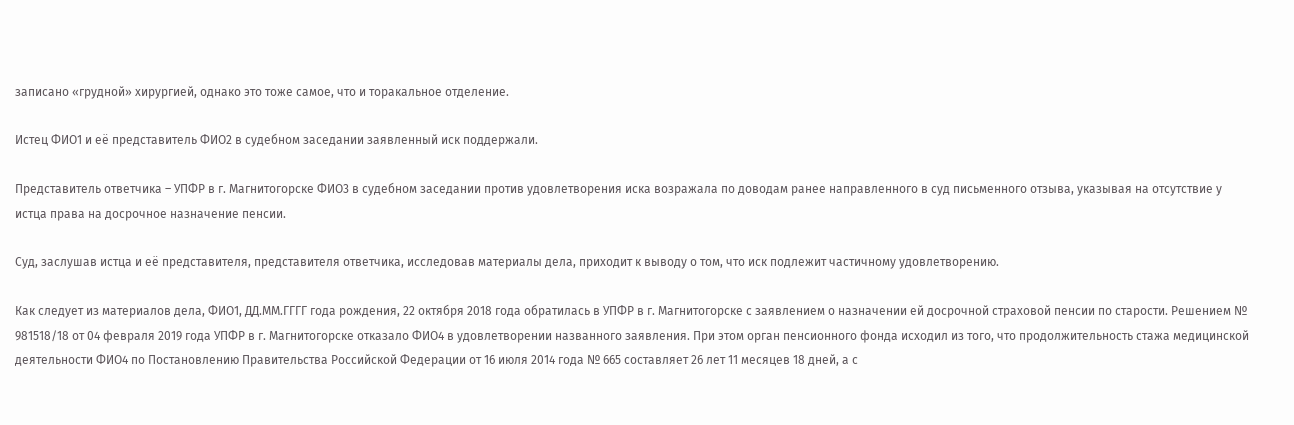записано «грудной» хирургией, однако это тоже самое, что и торакальное отделение.

Истец ФИО1 и её представитель ФИО2 в судебном заседании заявленный иск поддержали.

Представитель ответчика – УПФР в г. Магнитогорске ФИО3 в судебном заседании против удовлетворения иска возражала по доводам ранее направленного в суд письменного отзыва, указывая на отсутствие у истца права на досрочное назначение пенсии.

Суд, заслушав истца и её представителя, представителя ответчика, исследовав материалы дела, приходит к выводу о том, что иск подлежит частичному удовлетворению.

Как следует из материалов дела, ФИО1, ДД.ММ.ГГГГ года рождения, 22 октября 2018 года обратилась в УПФР в г. Магнитогорске с заявлением о назначении ей досрочной страховой пенсии по старости. Решением № 981518/18 от 04 февраля 2019 года УПФР в г. Магнитогорске отказало ФИО4 в удовлетворении названного заявления. При этом орган пенсионного фонда исходил из того, что продолжительность стажа медицинской деятельности ФИО4 по Постановлению Правительства Российской Федерации от 16 июля 2014 года № 665 составляет 26 лет 11 месяцев 18 дней, а с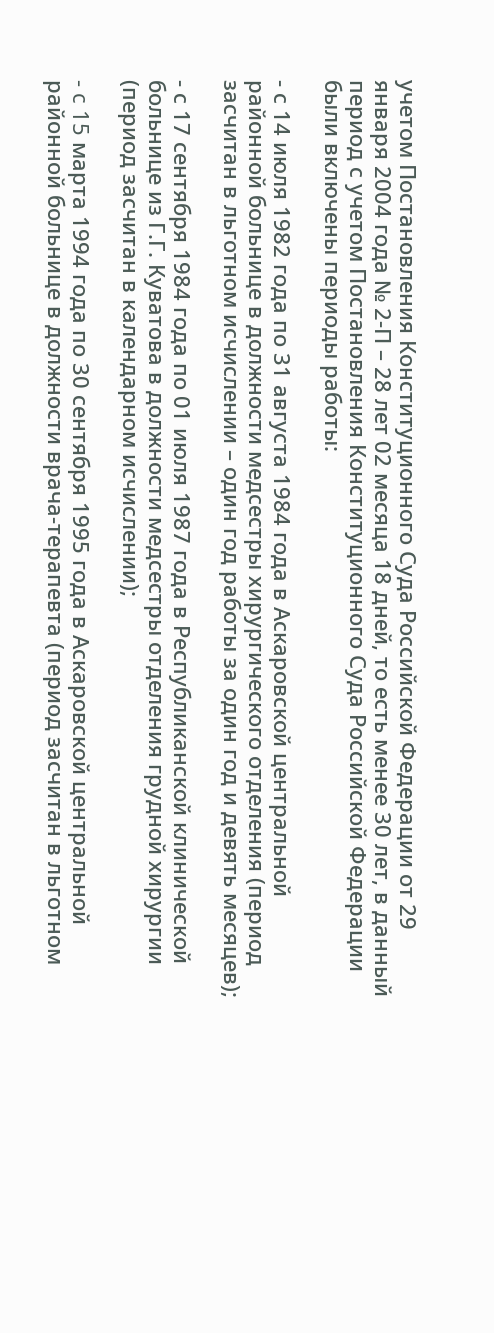учетом Постановления Конституционного Суда Российской Федерации от 29 января 2004 года № 2-П – 28 лет 02 месяца 18 дней, то есть менее 30 лет, в данный период с учетом Постановления Конституционного Суда Российской Федерации были включены периоды работы:

- с 14 июля 1982 года по 31 августа 1984 года в Аскаровской центральной районной больнице в должности медсестры хирургического отделения (период засчитан в льготном исчислении – один год работы за один год и девять месяцев);

- с 17 сентября 1984 года по 01 июля 1987 года в Республиканской клинической больнице из Г.Г. Куватова в должности медсестры отделения грудной хирургии (период засчитан в календарном исчислении);

- c 15 марта 1994 года по 30 сентября 1995 года в Аскаровской центральной районной больнице в должности врача-терапевта (период засчитан в льготном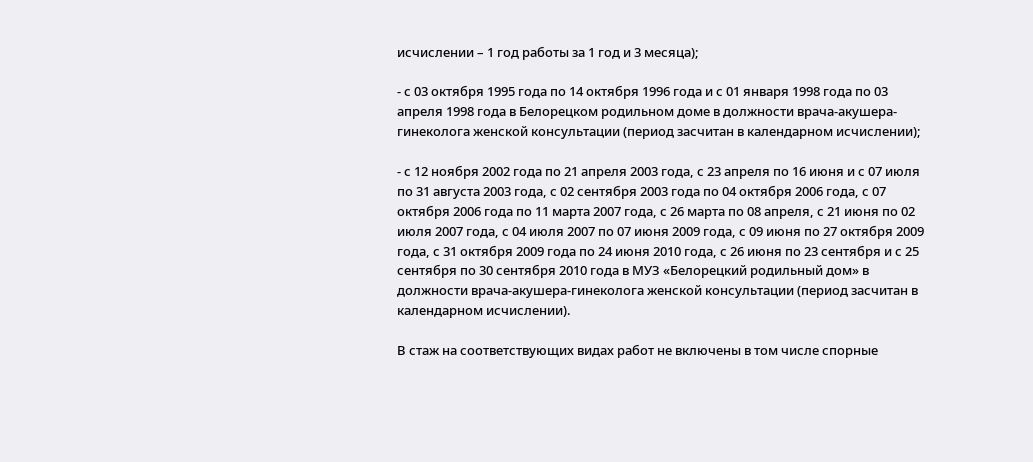исчислении – 1 год работы за 1 год и 3 месяца);

- с 03 октября 1995 года по 14 октября 1996 года и с 01 января 1998 года по 03 апреля 1998 года в Белорецком родильном доме в должности врача-акушера-гинеколога женской консультации (период засчитан в календарном исчислении);

- с 12 ноября 2002 года по 21 апреля 2003 года, с 23 апреля по 16 июня и с 07 июля по 31 августа 2003 года, с 02 сентября 2003 года по 04 октября 2006 года, с 07 октября 2006 года по 11 марта 2007 года, с 26 марта по 08 апреля, с 21 июня по 02 июля 2007 года, с 04 июля 2007 по 07 июня 2009 года, с 09 июня по 27 октября 2009 года, с 31 октября 2009 года по 24 июня 2010 года, с 26 июня по 23 сентября и с 25 сентября по 30 сентября 2010 года в МУЗ «Белорецкий родильный дом» в должности врача-акушера-гинеколога женской консультации (период засчитан в календарном исчислении).

В стаж на соответствующих видах работ не включены в том числе спорные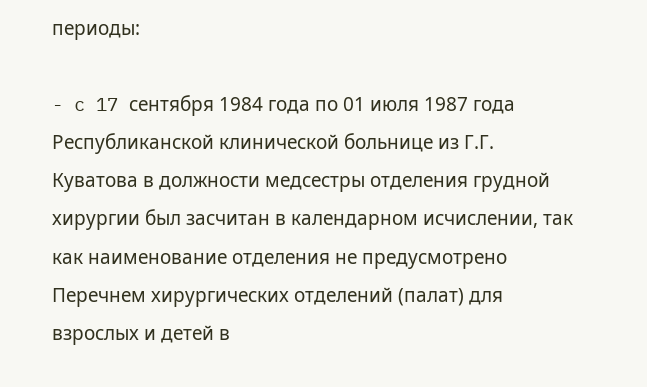периоды:

- c 17 сентября 1984 года по 01 июля 1987 года Республиканской клинической больнице из Г.Г. Куватова в должности медсестры отделения грудной хирургии был засчитан в календарном исчислении, так как наименование отделения не предусмотрено Перечнем хирургических отделений (палат) для взрослых и детей в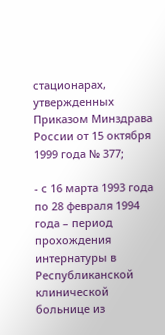стационарах, утвержденных Приказом Минздрава России от 15 октября 1999 года № 377;

- с 16 марта 1993 года по 28 февраля 1994 года – период прохождения интернатуры в Республиканской клинической больнице из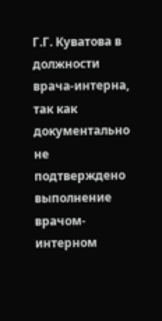Г.Г. Куватова в должности врача-интерна, так как документально не подтверждено выполнение врачом-интерном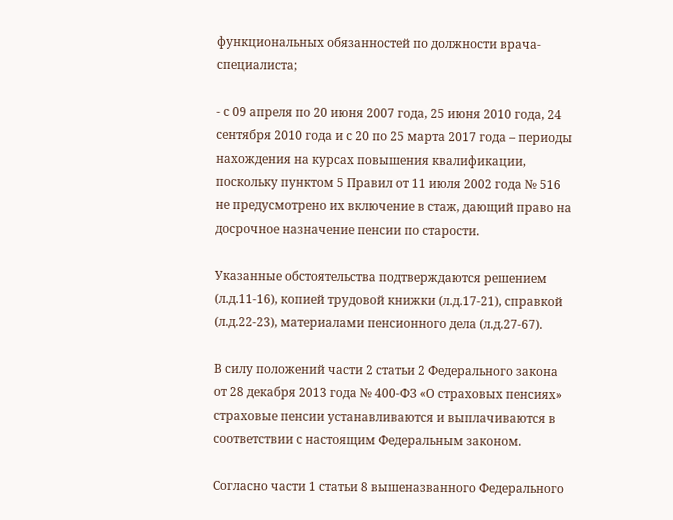функциональных обязанностей по должности врача-специалиста;

- с 09 апреля по 20 июня 2007 года, 25 июня 2010 года, 24 сентября 2010 года и с 20 по 25 марта 2017 года – периоды нахождения на курсах повышения квалификации, поскольку пунктом 5 Правил от 11 июля 2002 года № 516 не предусмотрено их включение в стаж, дающий право на досрочное назначение пенсии по старости.

Указанные обстоятельства подтверждаются решением (л.д.11-16), копией трудовой книжки (л.д.17-21), справкой (л.д.22-23), материалами пенсионного дела (л.д.27-67).

В силу положений части 2 статьи 2 Федерального закона от 28 декабря 2013 года № 400-ФЗ «О страховых пенсиях» страховые пенсии устанавливаются и выплачиваются в соответствии с настоящим Федеральным законом.

Согласно части 1 статьи 8 вышеназванного Федерального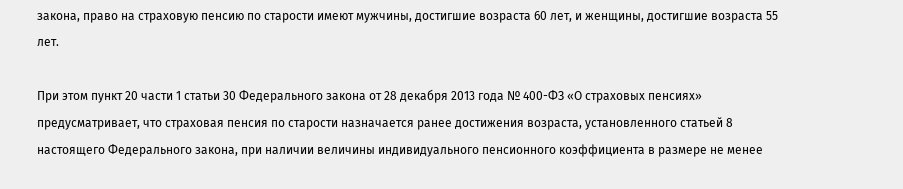закона, право на страховую пенсию по старости имеют мужчины, достигшие возраста 60 лет, и женщины, достигшие возраста 55 лет.

При этом пункт 20 части 1 статьи 30 Федерального закона от 28 декабря 2013 года № 400-ФЗ «О страховых пенсиях» предусматривает, что страховая пенсия по старости назначается ранее достижения возраста, установленного статьей 8 настоящего Федерального закона, при наличии величины индивидуального пенсионного коэффициента в размере не менее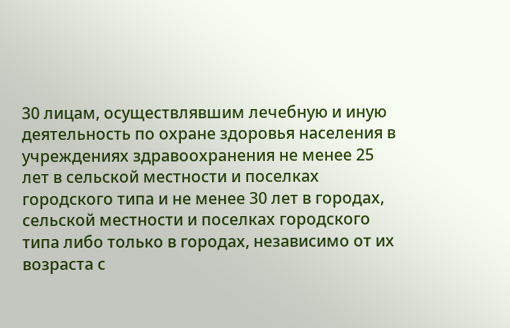30 лицам, осуществлявшим лечебную и иную деятельность по охране здоровья населения в учреждениях здравоохранения не менее 25 лет в сельской местности и поселках городского типа и не менее 30 лет в городах, сельской местности и поселках городского типа либо только в городах, независимо от их возраста с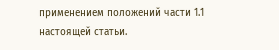применением положений части 1.1 настоящей статьи.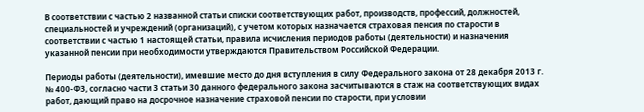В соответствии с частью 2 названной статьи списки соответствующих работ, производств, профессий, должностей, специальностей и учреждений (организаций), с учетом которых назначается страховая пенсия по старости в соответствии с частью 1 настоящей статьи, правила исчисления периодов работы (деятельности) и назначения указанной пенсии при необходимости утверждаются Правительством Российской Федерации.

Периоды работы (деятельности), имевшие место до дня вступления в силу Федерального закона от 28 декабря 2013 г. № 400-ФЗ, согласно части 3 статьи 30 данного федерального закона засчитываются в стаж на соответствующих видах работ, дающий право на досрочное назначение страховой пенсии по старости, при условии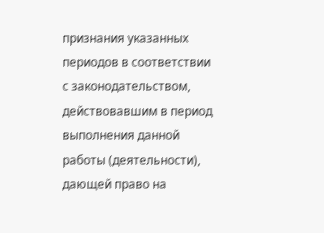признания указанных периодов в соответствии с законодательством, действовавшим в период выполнения данной работы (деятельности), дающей право на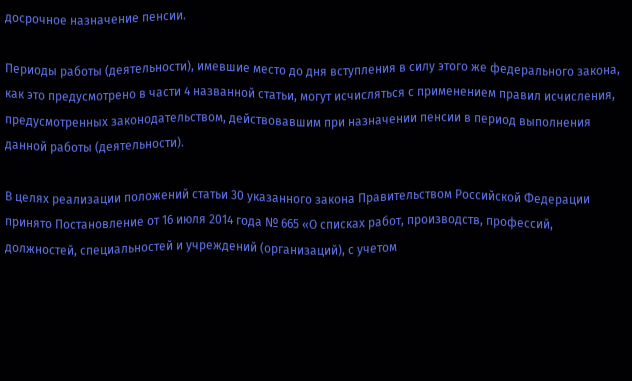досрочное назначение пенсии.

Периоды работы (деятельности), имевшие место до дня вступления в силу этого же федерального закона, как это предусмотрено в части 4 названной статьи, могут исчисляться с применением правил исчисления, предусмотренных законодательством, действовавшим при назначении пенсии в период выполнения данной работы (деятельности).

В целях реализации положений статьи 30 указанного закона Правительством Российской Федерации принято Постановление от 16 июля 2014 года № 665 «О списках работ, производств, профессий, должностей, специальностей и учреждений (организаций), с учетом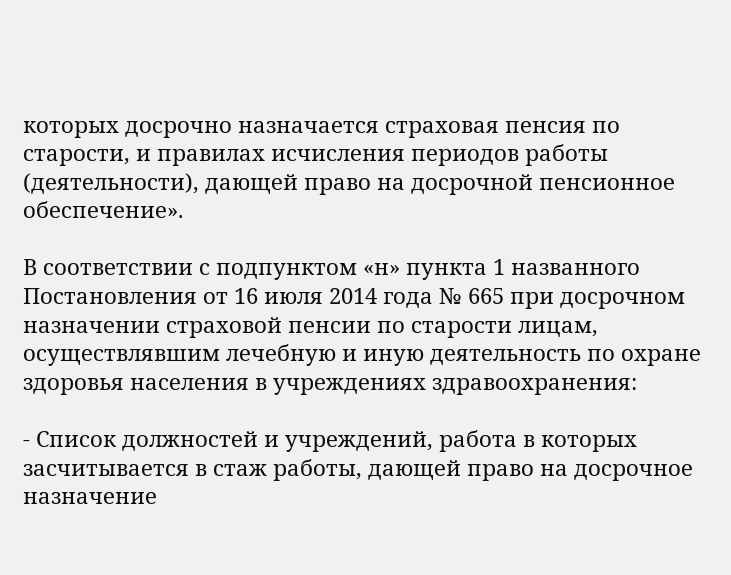которых досрочно назначается страховая пенсия по старости, и правилах исчисления периодов работы (деятельности), дающей право на досрочной пенсионное обеспечение».

В соответствии с подпунктом «н» пункта 1 названного Постановления от 16 июля 2014 года № 665 при досрочном назначении страховой пенсии по старости лицам, осуществлявшим лечебную и иную деятельность по охране здоровья населения в учреждениях здравоохранения:

- Список должностей и учреждений, работа в которых засчитывается в стаж работы, дающей право на досрочное назначение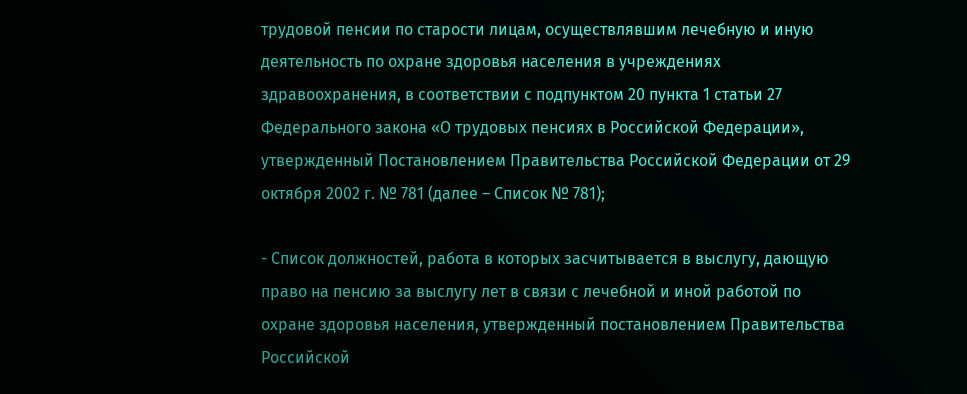трудовой пенсии по старости лицам, осуществлявшим лечебную и иную деятельность по охране здоровья населения в учреждениях здравоохранения, в соответствии с подпунктом 20 пункта 1 статьи 27 Федерального закона «О трудовых пенсиях в Российской Федерации», утвержденный Постановлением Правительства Российской Федерации от 29 октября 2002 г. № 781 (далее – Список № 781);

- Список должностей, работа в которых засчитывается в выслугу, дающую право на пенсию за выслугу лет в связи с лечебной и иной работой по охране здоровья населения, утвержденный постановлением Правительства Российской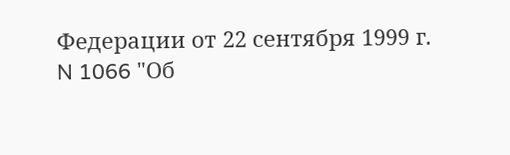Федерации от 22 сентября 1999 г. N 1066 "Об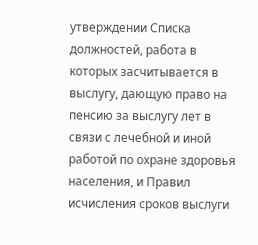утверждении Списка должностей, работа в которых засчитывается в выслугу, дающую право на пенсию за выслугу лет в связи с лечебной и иной работой по охране здоровья населения, и Правил исчисления сроков выслуги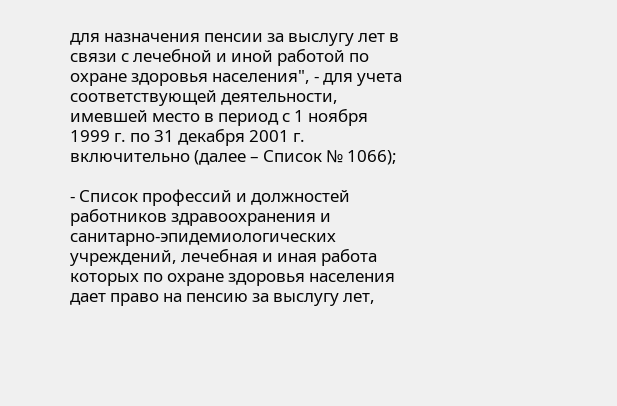для назначения пенсии за выслугу лет в связи с лечебной и иной работой по охране здоровья населения", - для учета соответствующей деятельности, имевшей место в период с 1 ноября 1999 г. по 31 декабря 2001 г. включительно (далее – Список № 1066);

- Список профессий и должностей работников здравоохранения и санитарно-эпидемиологических учреждений, лечебная и иная работа которых по охране здоровья населения дает право на пенсию за выслугу лет,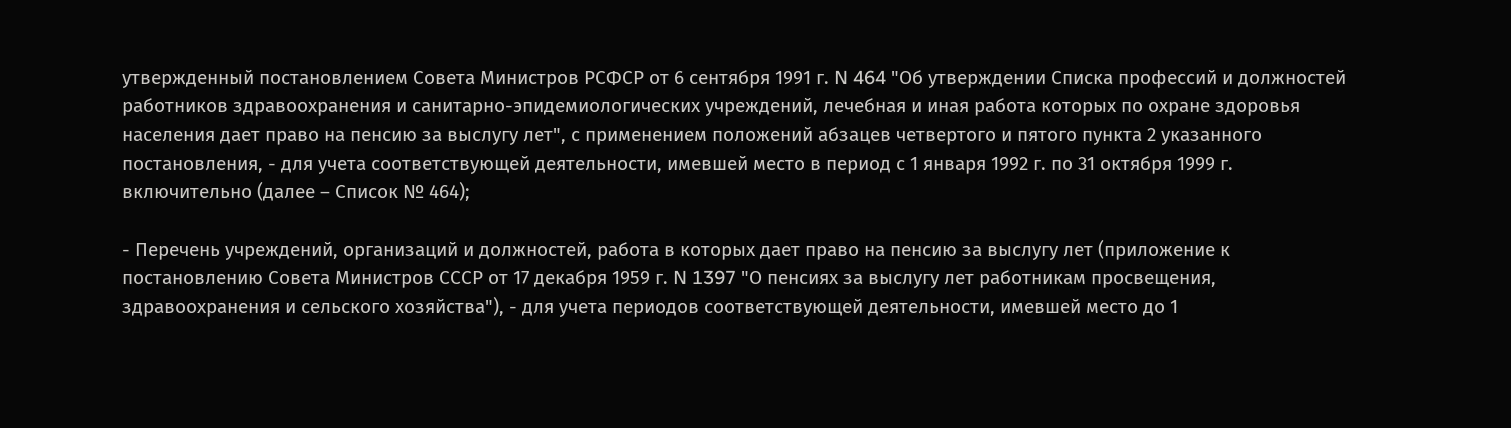утвержденный постановлением Совета Министров РСФСР от 6 сентября 1991 г. N 464 "Об утверждении Списка профессий и должностей работников здравоохранения и санитарно-эпидемиологических учреждений, лечебная и иная работа которых по охране здоровья населения дает право на пенсию за выслугу лет", с применением положений абзацев четвертого и пятого пункта 2 указанного постановления, - для учета соответствующей деятельности, имевшей место в период с 1 января 1992 г. по 31 октября 1999 г. включительно (далее – Список № 464);

- Перечень учреждений, организаций и должностей, работа в которых дает право на пенсию за выслугу лет (приложение к постановлению Совета Министров СССР от 17 декабря 1959 г. N 1397 "О пенсиях за выслугу лет работникам просвещения, здравоохранения и сельского хозяйства"), - для учета периодов соответствующей деятельности, имевшей место до 1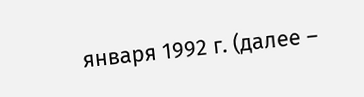января 1992 г. (далее –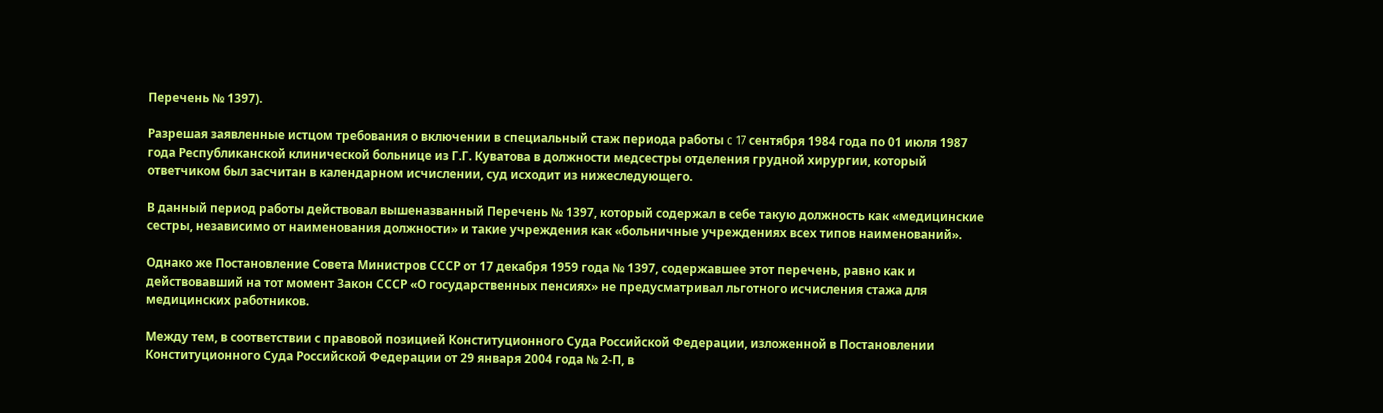Перечень № 1397).

Разрешая заявленные истцом требования о включении в специальный стаж периода работы c 17 сентября 1984 года по 01 июля 1987 года Республиканской клинической больнице из Г.Г. Куватова в должности медсестры отделения грудной хирургии, который ответчиком был засчитан в календарном исчислении, суд исходит из нижеследующего.

В данный период работы действовал вышеназванный Перечень № 1397, который содержал в себе такую должность как «медицинские сестры, независимо от наименования должности» и такие учреждения как «больничные учреждениях всех типов наименований».

Однако же Постановление Совета Министров СССР от 17 декабря 1959 года № 1397, содержавшее этот перечень, равно как и действовавший на тот момент Закон СССР «О государственных пенсиях» не предусматривал льготного исчисления стажа для медицинских работников.

Между тем, в соответствии с правовой позицией Конституционного Суда Российской Федерации, изложенной в Постановлении Конституционного Суда Российской Федерации от 29 января 2004 года № 2-П, в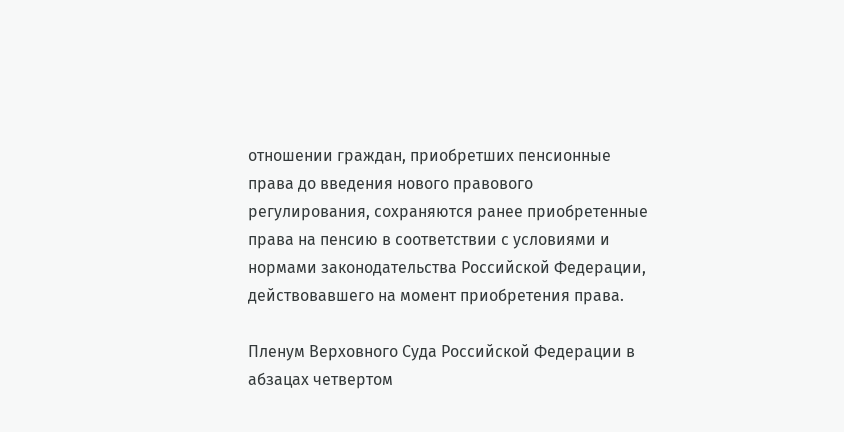отношении граждан, приобретших пенсионные права до введения нового правового регулирования, сохраняются ранее приобретенные права на пенсию в соответствии с условиями и нормами законодательства Российской Федерации, действовавшего на момент приобретения права.

Пленум Верховного Суда Российской Федерации в абзацах четвертом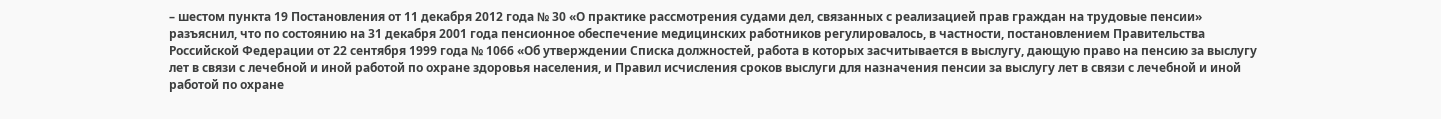– шестом пункта 19 Постановления от 11 декабря 2012 года № 30 «О практике рассмотрения судами дел, связанных с реализацией прав граждан на трудовые пенсии» разъяснил, что по состоянию на 31 декабря 2001 года пенсионное обеспечение медицинских работников регулировалось, в частности, постановлением Правительства Российской Федерации от 22 сентября 1999 года № 1066 «Об утверждении Списка должностей, работа в которых засчитывается в выслугу, дающую право на пенсию за выслугу лет в связи с лечебной и иной работой по охране здоровья населения, и Правил исчисления сроков выслуги для назначения пенсии за выслугу лет в связи с лечебной и иной работой по охране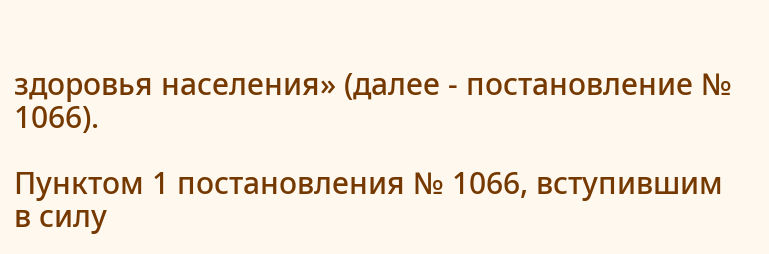здоровья населения» (далее - постановление № 1066).

Пунктом 1 постановления № 1066, вступившим в силу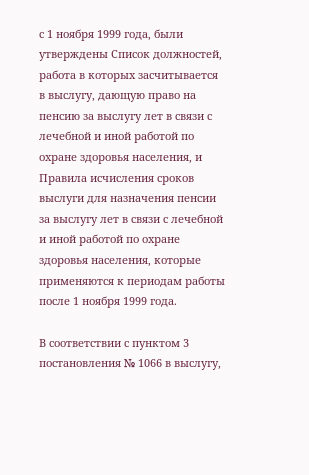с 1 ноября 1999 года, были утверждены Список должностей, работа в которых засчитывается в выслугу, дающую право на пенсию за выслугу лет в связи с лечебной и иной работой по охране здоровья населения, и Правила исчисления сроков выслуги для назначения пенсии за выслугу лет в связи с лечебной и иной работой по охране здоровья населения, которые применяются к периодам работы после 1 ноября 1999 года.

В соответствии с пунктом 3 постановления № 1066 в выслугу,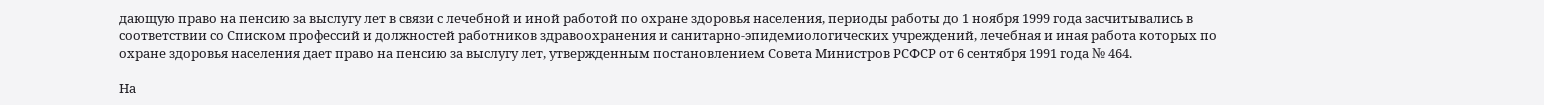дающую право на пенсию за выслугу лет в связи с лечебной и иной работой по охране здоровья населения, периоды работы до 1 ноября 1999 года засчитывались в соответствии со Списком профессий и должностей работников здравоохранения и санитарно-эпидемиологических учреждений, лечебная и иная работа которых по охране здоровья населения дает право на пенсию за выслугу лет, утвержденным постановлением Совета Министров РСФСР от 6 сентября 1991 года № 464.

На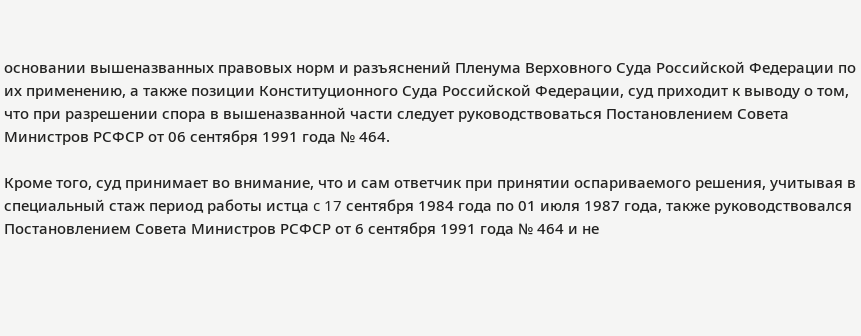основании вышеназванных правовых норм и разъяснений Пленума Верховного Суда Российской Федерации по их применению, а также позиции Конституционного Суда Российской Федерации, суд приходит к выводу о том, что при разрешении спора в вышеназванной части следует руководствоваться Постановлением Совета Министров РСФСР от 06 сентября 1991 года № 464.

Кроме того, суд принимает во внимание, что и сам ответчик при принятии оспариваемого решения, учитывая в специальный стаж период работы истца c 17 сентября 1984 года по 01 июля 1987 года, также руководствовался Постановлением Совета Министров РСФСР от 6 сентября 1991 года № 464 и не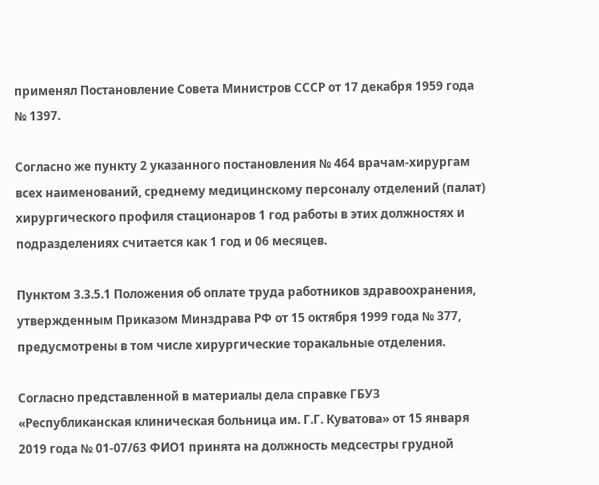применял Постановление Совета Министров СССР от 17 декабря 1959 года № 1397.

Согласно же пункту 2 указанного постановления № 464 врачам-хирургам всех наименований, среднему медицинскому персоналу отделений (палат) хирургического профиля стационаров 1 год работы в этих должностях и подразделениях считается как 1 год и 06 месяцев.

Пунктом 3.3.5.1 Положения об оплате труда работников здравоохранения, утвержденным Приказом Минздрава РФ от 15 октября 1999 года № 377, предусмотрены в том числе хирургические торакальные отделения.

Согласно представленной в материалы дела справке ГБУЗ «Республиканская клиническая больница им. Г.Г. Куватова» от 15 января 2019 года № 01-07/63 ФИО1 принята на должность медсестры грудной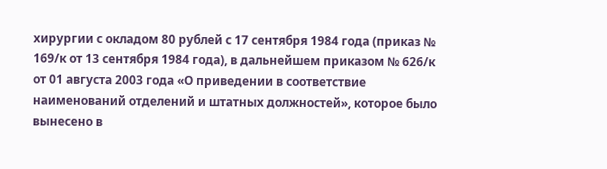хирургии с окладом 80 рублей с 17 сентября 1984 года (приказ № 169/к от 13 сентября 1984 года), в дальнейшем приказом № 626/к от 01 августа 2003 года «О приведении в соответствие наименований отделений и штатных должностей», которое было вынесено в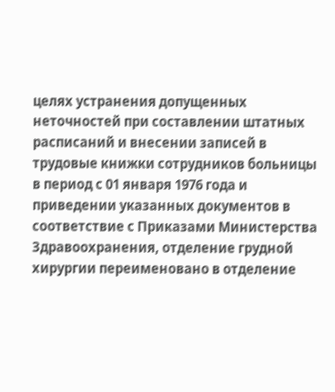целях устранения допущенных неточностей при составлении штатных расписаний и внесении записей в трудовые книжки сотрудников больницы в период с 01 января 1976 года и приведении указанных документов в соответствие с Приказами Министерства Здравоохранения, отделение грудной хирургии переименовано в отделение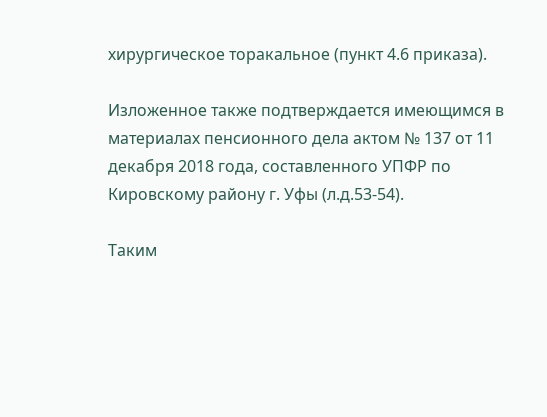хирургическое торакальное (пункт 4.6 приказа).

Изложенное также подтверждается имеющимся в материалах пенсионного дела актом № 137 от 11 декабря 2018 года, составленного УПФР по Кировскому району г. Уфы (л.д.53-54).

Таким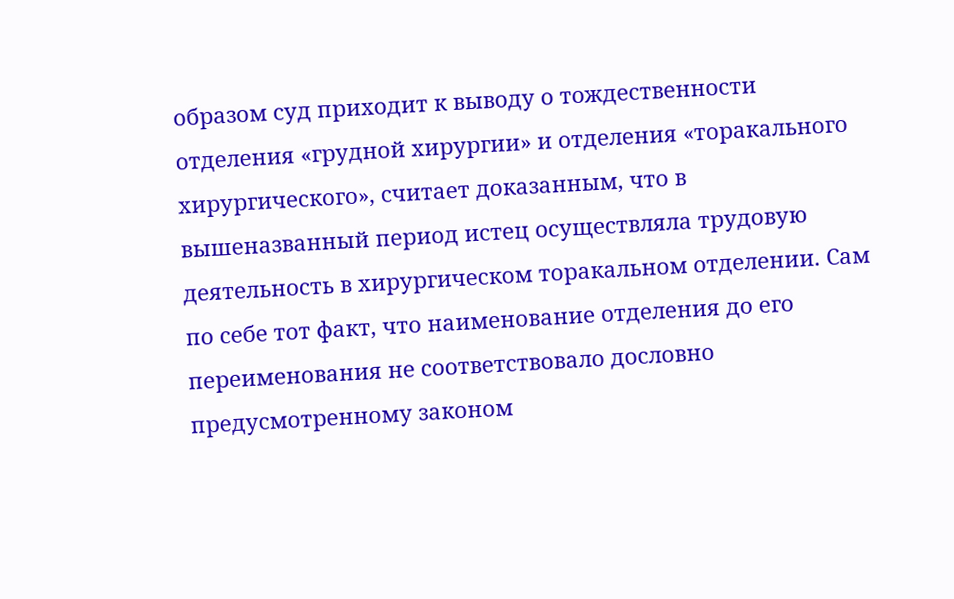образом суд приходит к выводу о тождественности отделения «грудной хирургии» и отделения «торакального хирургического», считает доказанным, что в вышеназванный период истец осуществляла трудовую деятельность в хирургическом торакальном отделении. Сам по себе тот факт, что наименование отделения до его переименования не соответствовало дословно предусмотренному законом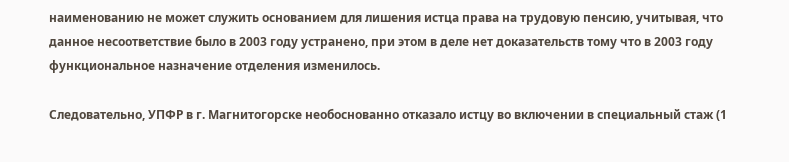наименованию не может служить основанием для лишения истца права на трудовую пенсию, учитывая, что данное несоответствие было в 2003 году устранено, при этом в деле нет доказательств тому что в 2003 году функциональное назначение отделения изменилось.

Следовательно, УПФР в г. Магнитогорске необоснованно отказало истцу во включении в специальный стаж (1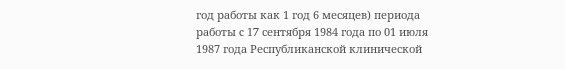год работы как 1 год 6 месяцев) периода работы c 17 сентября 1984 года по 01 июля 1987 года Республиканской клинической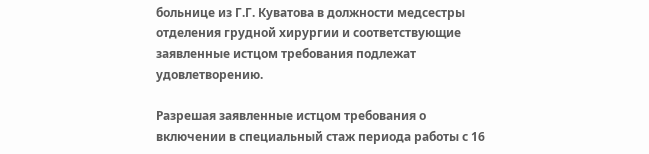больнице из Г.Г. Куватова в должности медсестры отделения грудной хирургии и соответствующие заявленные истцом требования подлежат удовлетворению.

Разрешая заявленные истцом требования о включении в специальный стаж периода работы с 16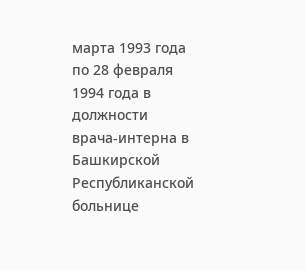марта 1993 года по 28 февраля 1994 года в должности врача-интерна в Башкирской Республиканской больнице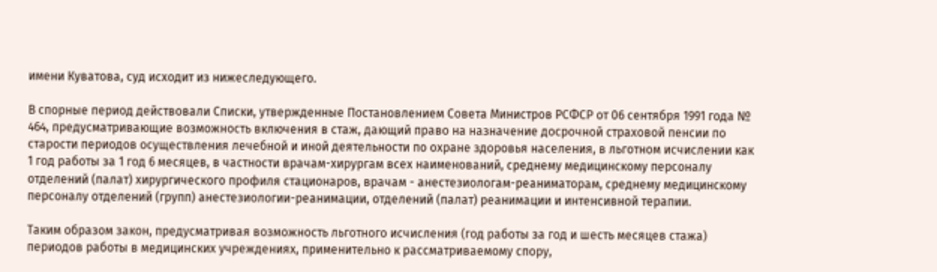имени Куватова, суд исходит из нижеследующего.

В спорные период действовали Списки, утвержденные Постановлением Совета Министров РСФСР от 06 сентября 1991 года № 464, предусматривающие возможность включения в стаж, дающий право на назначение досрочной страховой пенсии по старости периодов осуществления лечебной и иной деятельности по охране здоровья населения, в льготном исчислении как 1 год работы за 1 год 6 месяцев, в частности врачам-хирургам всех наименований, среднему медицинскому персоналу отделений (палат) хирургического профиля стационаров, врачам - анестезиологам-реаниматорам, среднему медицинскому персоналу отделений (групп) анестезиологии-реанимации, отделений (палат) реанимации и интенсивной терапии.

Таким образом закон, предусматривая возможность льготного исчисления (год работы за год и шесть месяцев стажа) периодов работы в медицинских учреждениях, применительно к рассматриваемому спору,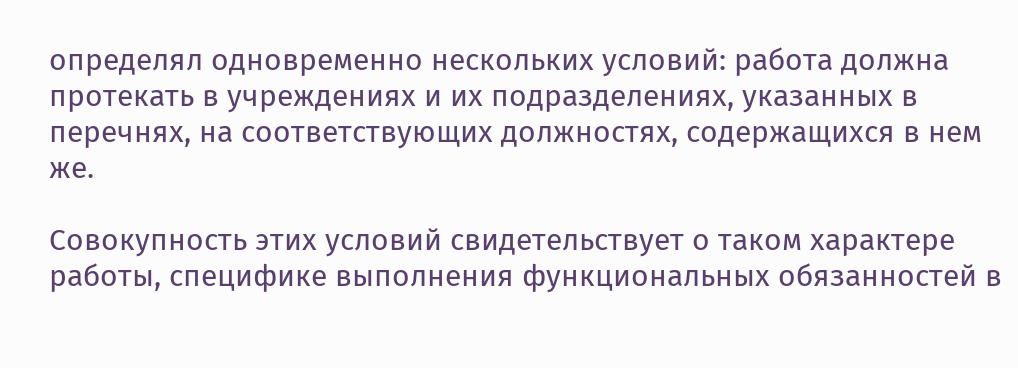определял одновременно нескольких условий: работа должна протекать в учреждениях и их подразделениях, указанных в перечнях, на соответствующих должностях, содержащихся в нем же.

Совокупность этих условий свидетельствует о таком характере работы, специфике выполнения функциональных обязанностей в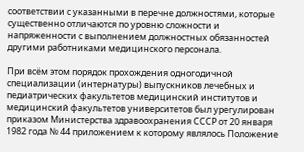соответствии с указанными в перечне должностями, которые существенно отличаются по уровню сложности и напряженности с выполнением должностных обязанностей другими работниками медицинского персонала.

При всём этом порядок прохождения одногодичной специализации (интернатуры) выпускников лечебных и педиатрических факультетов медицинский институтов и медицинский факультетов университетов был урегулирован приказом Министерства здравоохранения СССР от 20 января 1982 года № 44 приложением к которому являлось Положение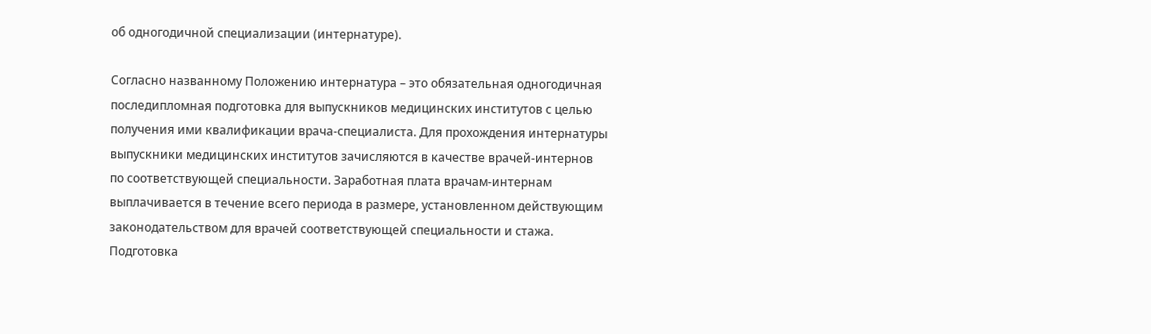об одногодичной специализации (интернатуре).

Согласно названному Положению интернатура – это обязательная одногодичная последипломная подготовка для выпускников медицинских институтов с целью получения ими квалификации врача-специалиста. Для прохождения интернатуры выпускники медицинских институтов зачисляются в качестве врачей-интернов по соответствующей специальности. Заработная плата врачам-интернам выплачивается в течение всего периода в размере, установленном действующим законодательством для врачей соответствующей специальности и стажа. Подготовка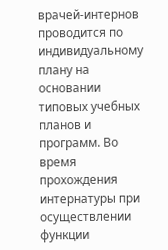врачей-интернов проводится по индивидуальному плану на основании типовых учебных планов и программ. Во время прохождения интернатуры при осуществлении функции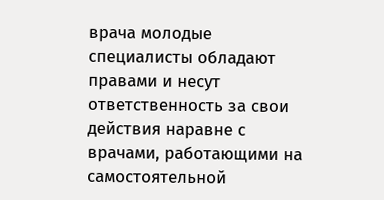врача молодые специалисты обладают правами и несут ответственность за свои действия наравне с врачами, работающими на самостоятельной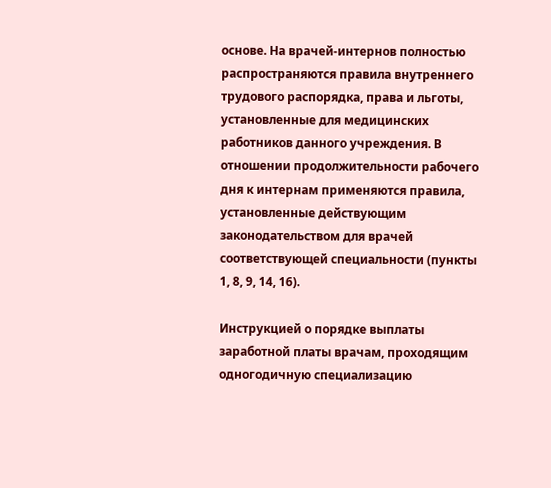основе. На врачей-интернов полностью распространяются правила внутреннего трудового распорядка, права и льготы, установленные для медицинских работников данного учреждения. В отношении продолжительности рабочего дня к интернам применяются правила, установленные действующим законодательством для врачей соответствующей специальности (пункты 1, 8, 9, 14, 16).

Инструкцией о порядке выплаты заработной платы врачам, проходящим одногодичную специализацию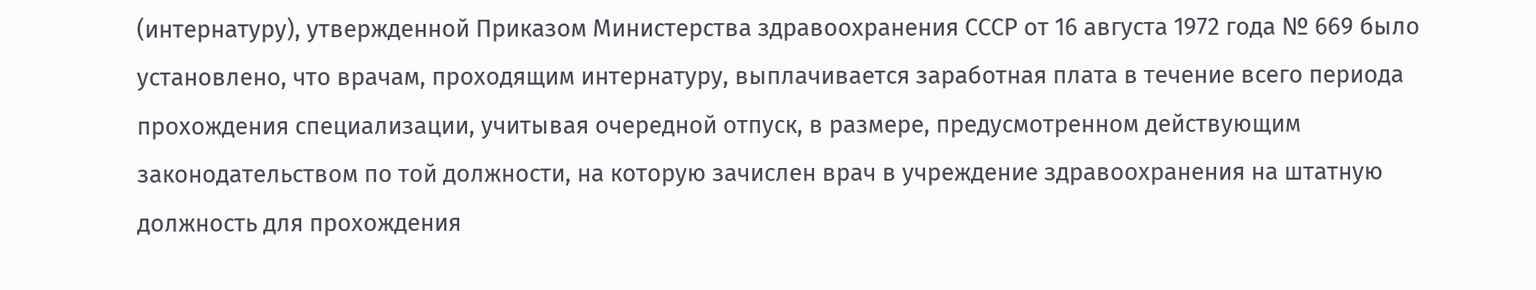(интернатуру), утвержденной Приказом Министерства здравоохранения СССР от 16 августа 1972 года № 669 было установлено, что врачам, проходящим интернатуру, выплачивается заработная плата в течение всего периода прохождения специализации, учитывая очередной отпуск, в размере, предусмотренном действующим законодательством по той должности, на которую зачислен врач в учреждение здравоохранения на штатную должность для прохождения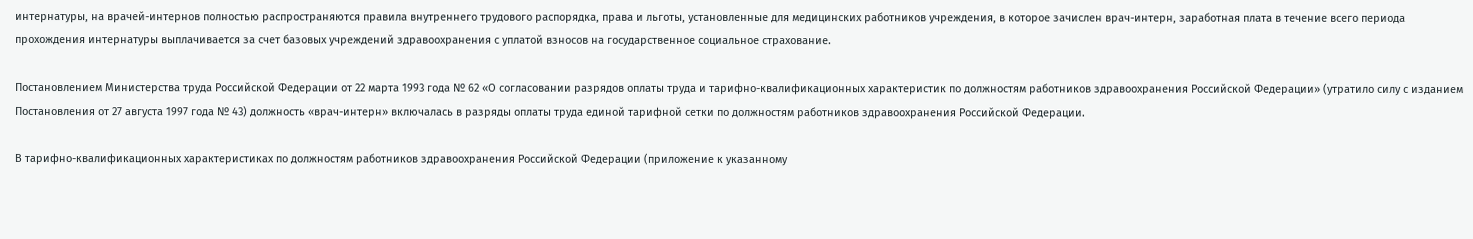интернатуры, на врачей-интернов полностью распространяются правила внутреннего трудового распорядка, права и льготы, установленные для медицинских работников учреждения, в которое зачислен врач-интерн, заработная плата в течение всего периода прохождения интернатуры выплачивается за счет базовых учреждений здравоохранения с уплатой взносов на государственное социальное страхование.

Постановлением Министерства труда Российской Федерации от 22 марта 1993 года № 62 «О согласовании разрядов оплаты труда и тарифно-квалификационных характеристик по должностям работников здравоохранения Российской Федерации» (утратило силу с изданием Постановления от 27 августа 1997 года № 43) должность «врач-интерн» включалась в разряды оплаты труда единой тарифной сетки по должностям работников здравоохранения Российской Федерации.

В тарифно-квалификационных характеристиках по должностям работников здравоохранения Российской Федерации (приложение к указанному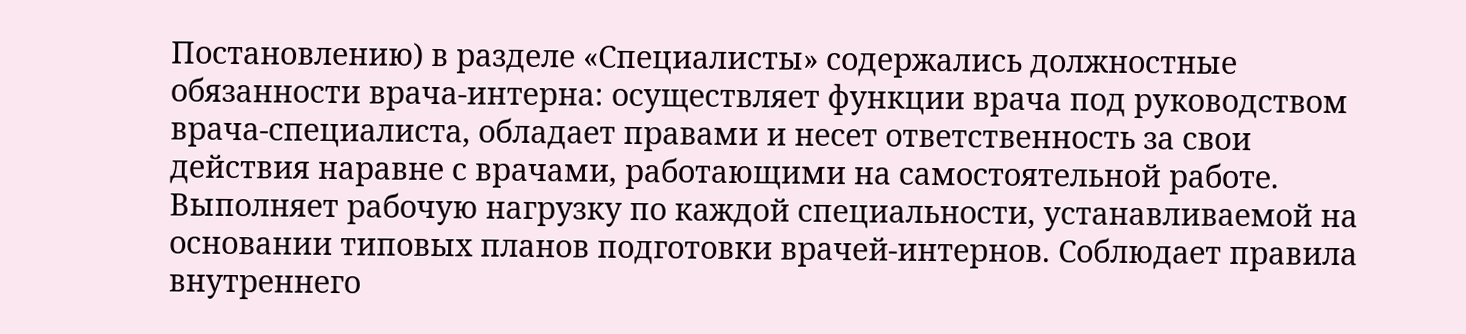Постановлению) в разделе «Специалисты» содержались должностные обязанности врача-интерна: осуществляет функции врача под руководством врача-специалиста, обладает правами и несет ответственность за свои действия наравне с врачами, работающими на самостоятельной работе. Выполняет рабочую нагрузку по каждой специальности, устанавливаемой на основании типовых планов подготовки врачей-интернов. Соблюдает правила внутреннего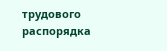трудового распорядка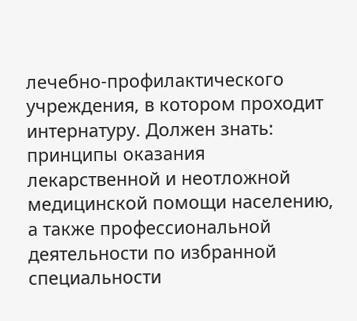лечебно-профилактического учреждения, в котором проходит интернатуру. Должен знать: принципы оказания лекарственной и неотложной медицинской помощи населению, а также профессиональной деятельности по избранной специальности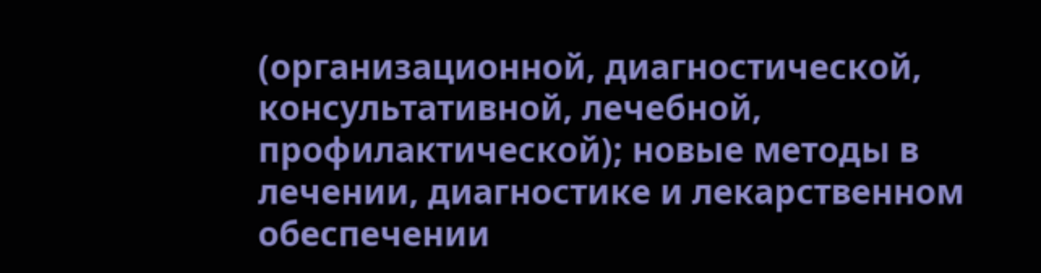(организационной, диагностической, консультативной, лечебной, профилактической); новые методы в лечении, диагностике и лекарственном обеспечении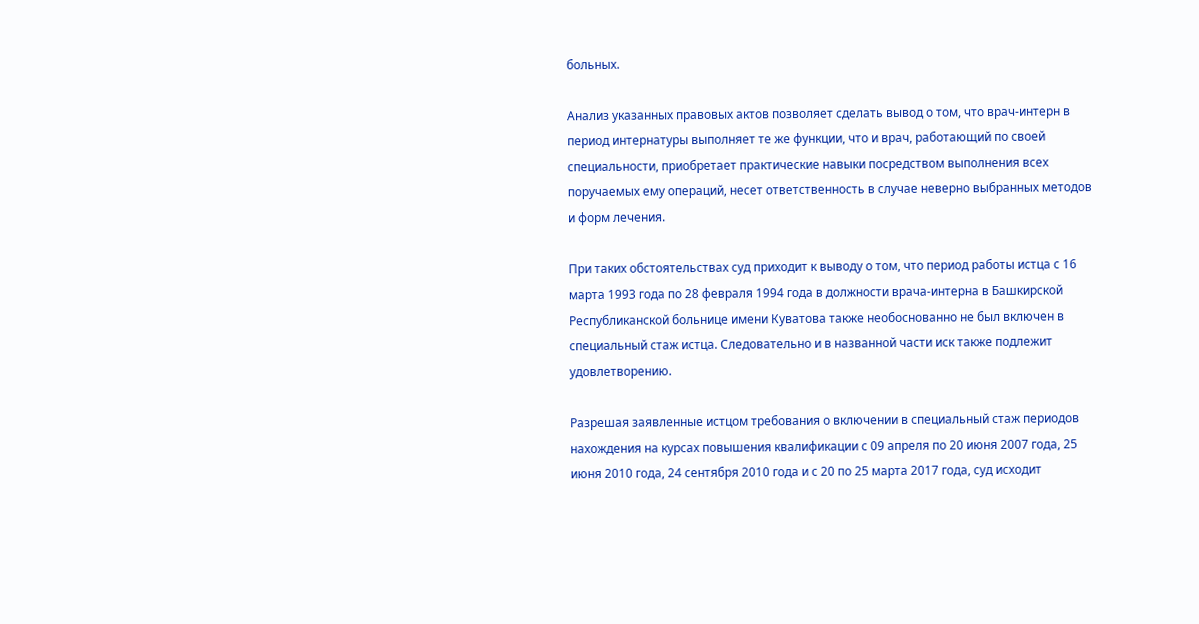больных.

Анализ указанных правовых актов позволяет сделать вывод о том, что врач-интерн в период интернатуры выполняет те же функции, что и врач, работающий по своей специальности, приобретает практические навыки посредством выполнения всех поручаемых ему операций, несет ответственность в случае неверно выбранных методов и форм лечения.

При таких обстоятельствах суд приходит к выводу о том, что период работы истца с 16 марта 1993 года по 28 февраля 1994 года в должности врача-интерна в Башкирской Республиканской больнице имени Куватова также необоснованно не был включен в специальный стаж истца. Следовательно и в названной части иск также подлежит удовлетворению.

Разрешая заявленные истцом требования о включении в специальный стаж периодов нахождения на курсах повышения квалификации с 09 апреля по 20 июня 2007 года, 25 июня 2010 года, 24 сентября 2010 года и с 20 по 25 марта 2017 года, суд исходит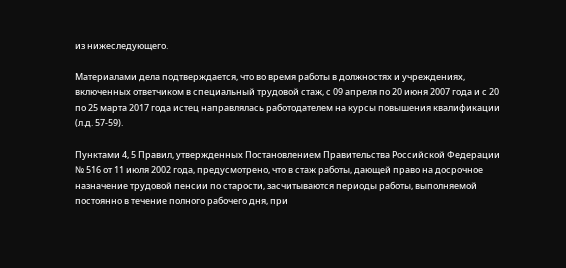из нижеследующего.

Материалами дела подтверждается, что во время работы в должностях и учреждениях, включенных ответчиком в специальный трудовой стаж, с 09 апреля по 20 июня 2007 года и с 20 по 25 марта 2017 года истец направлялась работодателем на курсы повышения квалификации (л.д. 57-59).

Пунктами 4, 5 Правил, утвержденных Постановлением Правительства Российской Федерации № 516 от 11 июля 2002 года, предусмотрено, что в стаж работы, дающей право на досрочное назначение трудовой пенсии по старости, засчитываются периоды работы, выполняемой постоянно в течение полного рабочего дня, при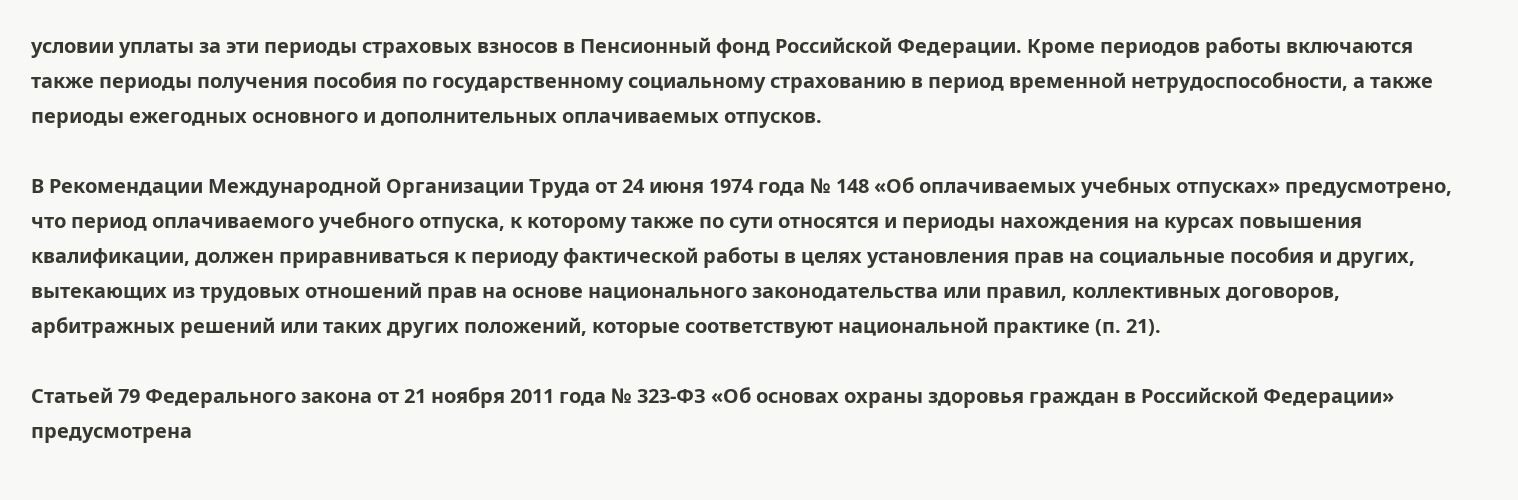условии уплаты за эти периоды страховых взносов в Пенсионный фонд Российской Федерации. Кроме периодов работы включаются также периоды получения пособия по государственному социальному страхованию в период временной нетрудоспособности, а также периоды ежегодных основного и дополнительных оплачиваемых отпусков.

В Рекомендации Международной Организации Труда от 24 июня 1974 года № 148 «Об оплачиваемых учебных отпусках» предусмотрено, что период оплачиваемого учебного отпуска, к которому также по сути относятся и периоды нахождения на курсах повышения квалификации, должен приравниваться к периоду фактической работы в целях установления прав на социальные пособия и других, вытекающих из трудовых отношений прав на основе национального законодательства или правил, коллективных договоров, арбитражных решений или таких других положений, которые соответствуют национальной практике (п. 21).

Статьей 79 Федерального закона от 21 ноября 2011 года № 323-ФЗ «Об основах охраны здоровья граждан в Российской Федерации» предусмотрена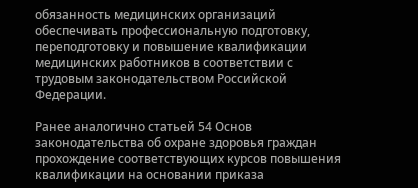обязанность медицинских организаций обеспечивать профессиональную подготовку, переподготовку и повышение квалификации медицинских работников в соответствии с трудовым законодательством Российской Федерации.

Ранее аналогично статьей 54 Основ законодательства об охране здоровья граждан прохождение соответствующих курсов повышения квалификации на основании приказа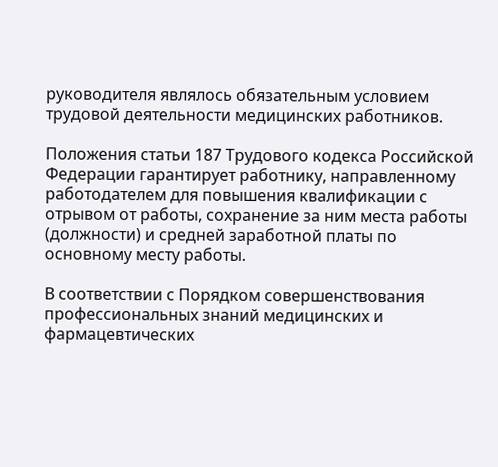руководителя являлось обязательным условием трудовой деятельности медицинских работников.

Положения статьи 187 Трудового кодекса Российской Федерации гарантирует работнику, направленному работодателем для повышения квалификации с отрывом от работы, сохранение за ним места работы (должности) и средней заработной платы по основному месту работы.

В соответствии с Порядком совершенствования профессиональных знаний медицинских и фармацевтических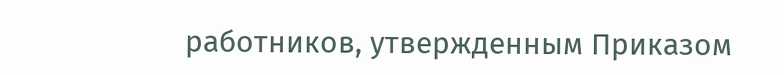работников, утвержденным Приказом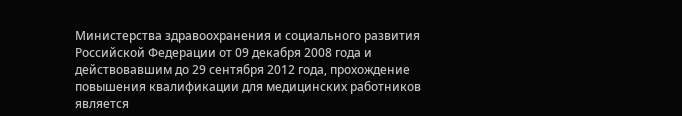Министерства здравоохранения и социального развития Российской Федерации от 09 декабря 2008 года и действовавшим до 29 сентября 2012 года, прохождение повышения квалификации для медицинских работников является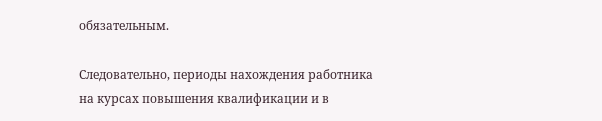обязательным.

Следовательно, периоды нахождения работника на курсах повышения квалификации и в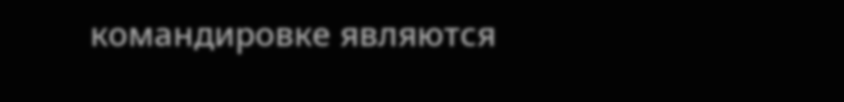командировке являются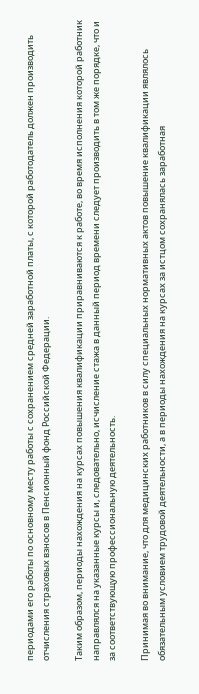периодами его работы по основному месту работы с сохранением средней заработной платы, с которой работодатель должен производить отчисления страховых взносов в Пенсионный фонд Российской Федерации.

Таким образом, периоды нахождения на курсах повышения квалификации приравниваются к работе, во время исполнения которой работник направлялся на указанные курсы и, следовательно, исчисление стажа в данный период времени следует производить в том же порядке, что и за соответствующую профессиональную деятельность.

Принимая во внимание, что для медицинских работников в силу специальных нормативных актов повышение квалификации являлось обязательным условием трудовой деятельности, а в периоды нахождения на курсах за истцом сохранялась заработная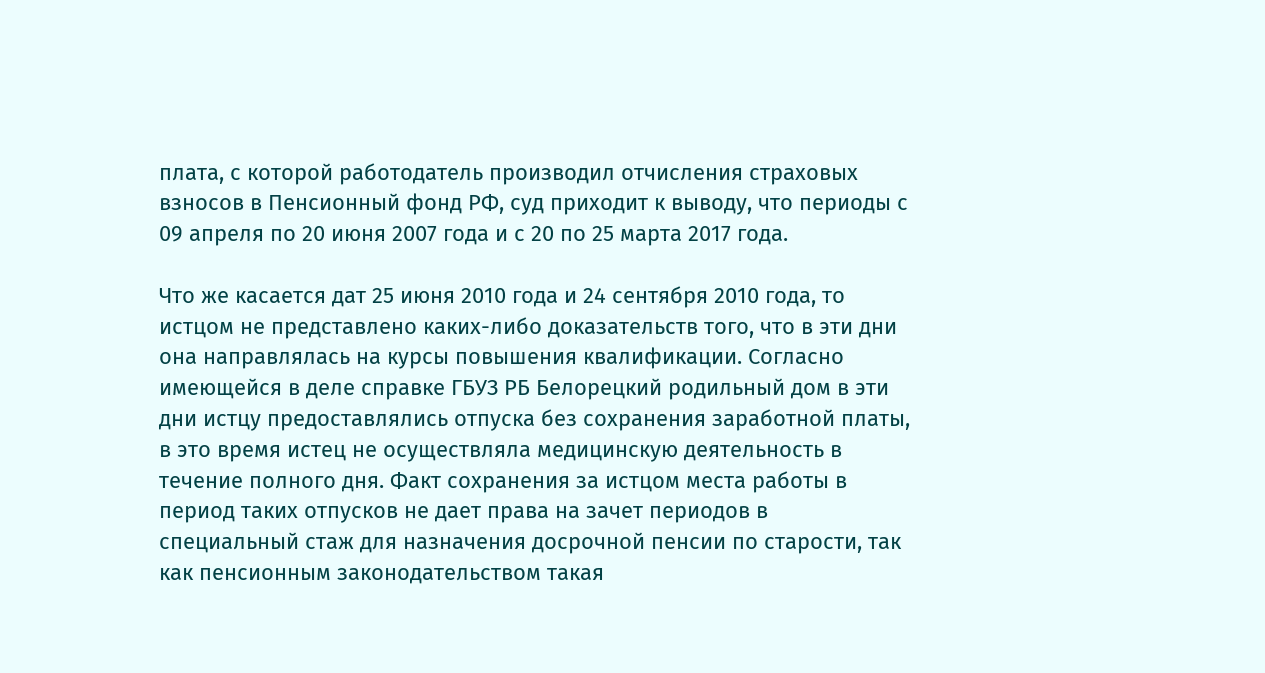плата, с которой работодатель производил отчисления страховых взносов в Пенсионный фонд РФ, суд приходит к выводу, что периоды с 09 апреля по 20 июня 2007 года и с 20 по 25 марта 2017 года.

Что же касается дат 25 июня 2010 года и 24 сентября 2010 года, то истцом не представлено каких-либо доказательств того, что в эти дни она направлялась на курсы повышения квалификации. Согласно имеющейся в деле справке ГБУЗ РБ Белорецкий родильный дом в эти дни истцу предоставлялись отпуска без сохранения заработной платы, в это время истец не осуществляла медицинскую деятельность в течение полного дня. Факт сохранения за истцом места работы в период таких отпусков не дает права на зачет периодов в специальный стаж для назначения досрочной пенсии по старости, так как пенсионным законодательством такая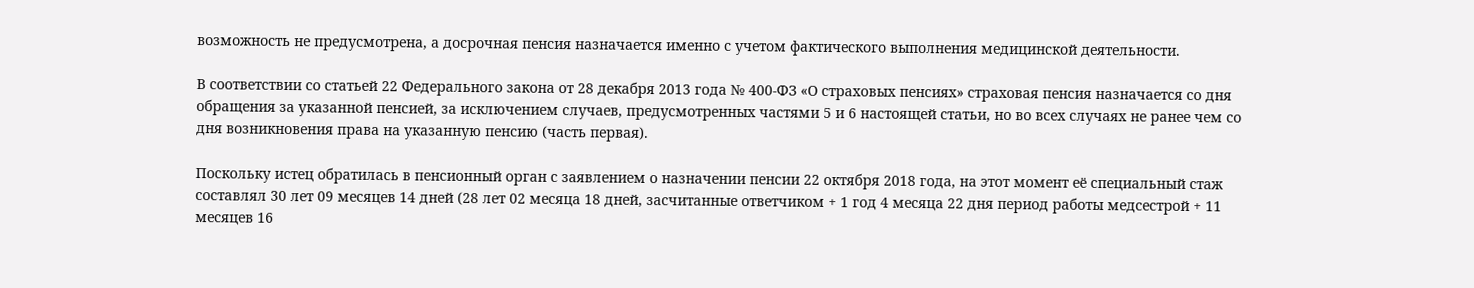возможность не предусмотрена, а досрочная пенсия назначается именно с учетом фактического выполнения медицинской деятельности.

В соответствии со статьей 22 Федерального закона от 28 декабря 2013 года № 400-ФЗ «О страховых пенсиях» страховая пенсия назначается со дня обращения за указанной пенсией, за исключением случаев, предусмотренных частями 5 и 6 настоящей статьи, но во всех случаях не ранее чем со дня возникновения права на указанную пенсию (часть первая).

Поскольку истец обратилась в пенсионный орган с заявлением о назначении пенсии 22 октября 2018 года, на этот момент её специальный стаж составлял 30 лет 09 месяцев 14 дней (28 лет 02 месяца 18 дней, засчитанные ответчиком + 1 год 4 месяца 22 дня период работы медсестрой + 11 месяцев 16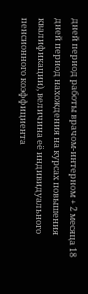дней период работы врачом-интерном + 2 месяца 18 дней период нахождения на курсах повышения квалификации), величина её индивидуального пенсионного коэффициента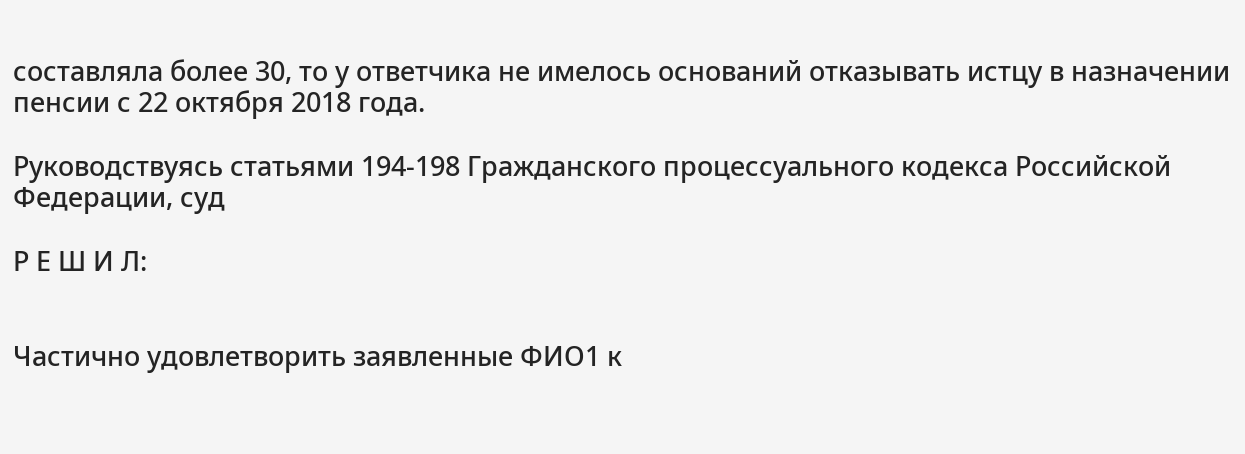составляла более 30, то у ответчика не имелось оснований отказывать истцу в назначении пенсии с 22 октября 2018 года.

Руководствуясь статьями 194-198 Гражданского процессуального кодекса Российской Федерации, суд

Р Е Ш И Л:


Частично удовлетворить заявленные ФИО1 к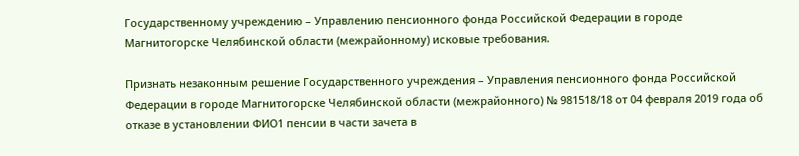Государственному учреждению – Управлению пенсионного фонда Российской Федерации в городе Магнитогорске Челябинской области (межрайонному) исковые требования.

Признать незаконным решение Государственного учреждения – Управления пенсионного фонда Российской Федерации в городе Магнитогорске Челябинской области (межрайонного) № 981518/18 от 04 февраля 2019 года об отказе в установлении ФИО1 пенсии в части зачета в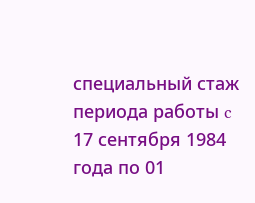специальный стаж периода работы c 17 сентября 1984 года по 01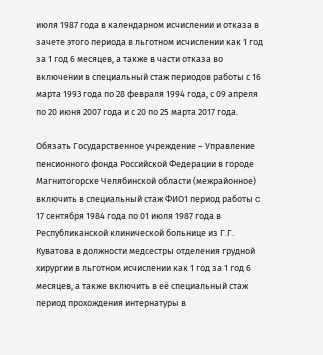июля 1987 года в календарном исчислении и отказа в зачете этого периода в льготном исчислении как 1 год за 1 год 6 месяцев, а также в части отказа во включении в специальный стаж периодов работы с 16 марта 1993 года по 28 февраля 1994 года, с 09 апреля по 20 июня 2007 года и с 20 по 25 марта 2017 года.

Обязать Государственное учреждение – Управление пенсионного фонда Российской Федерации в городе Магнитогорске Челябинской области (межрайонное) включить в специальный стаж ФИО1 период работы c 17 сентября 1984 года по 01 июля 1987 года в Республиканской клинической больнице из Г.Г. Куватова в должности медсестры отделения грудной хирургии в льготном исчислении как 1 год за 1 год 6 месяцев, а также включить в её специальный стаж период прохождения интернатуры в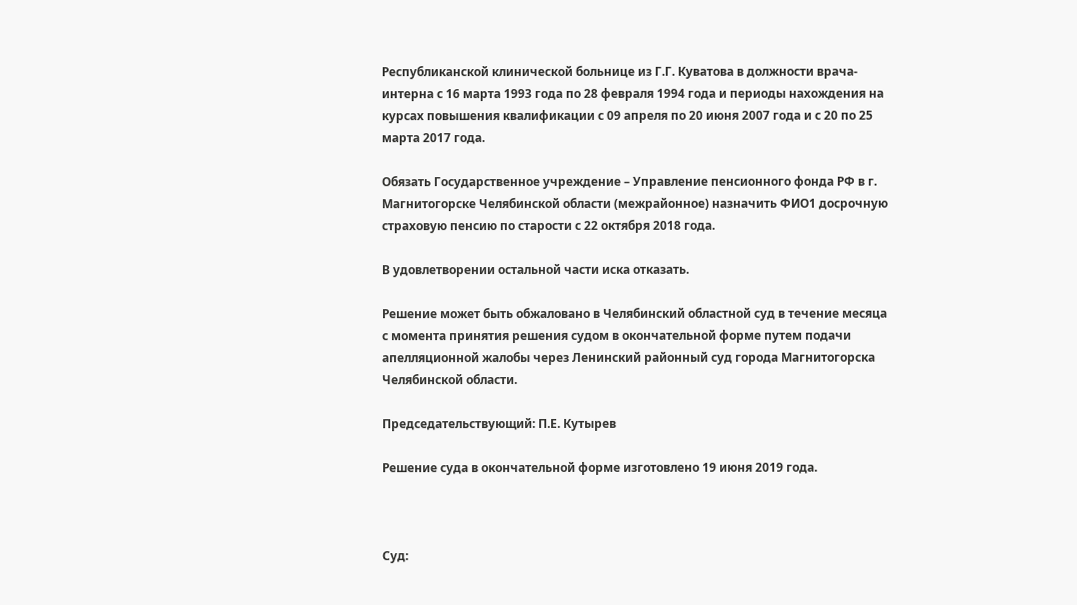Республиканской клинической больнице из Г.Г. Куватова в должности врача-интерна с 16 марта 1993 года по 28 февраля 1994 года и периоды нахождения на курсах повышения квалификации с 09 апреля по 20 июня 2007 года и с 20 по 25 марта 2017 года.

Обязать Государственное учреждение – Управление пенсионного фонда РФ в г. Магнитогорске Челябинской области (межрайонное) назначить ФИО1 досрочную страховую пенсию по старости с 22 октября 2018 года.

В удовлетворении остальной части иска отказать.

Решение может быть обжаловано в Челябинский областной суд в течение месяца с момента принятия решения судом в окончательной форме путем подачи апелляционной жалобы через Ленинский районный суд города Магнитогорска Челябинской области.

Председательствующий: П.Е. Кутырев

Решение суда в окончательной форме изготовлено 19 июня 2019 года.



Суд: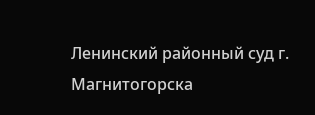Ленинский районный суд г. Магнитогорска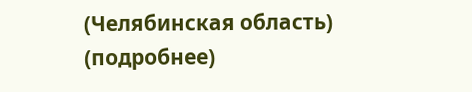(Челябинская область) (подробнее)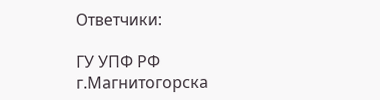Ответчики:

ГУ УПФ РФ г.Магнитогорска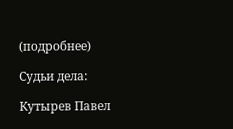(подробнее)

Судьи дела:

Кутырев Павел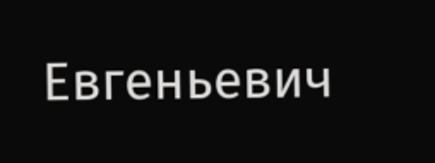Евгеньевич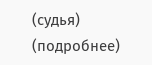(судья) (подробнее)